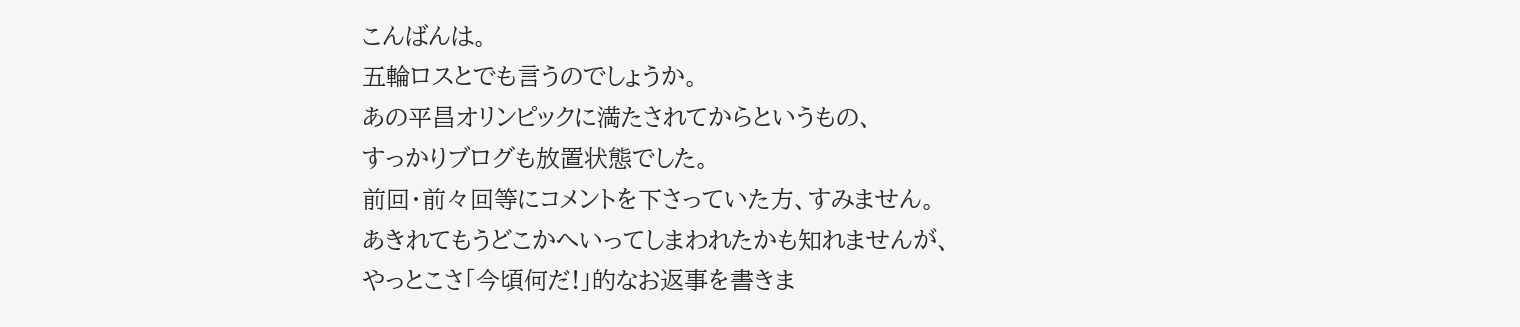こんばんは。
五輪ロスとでも言うのでしょうか。
あの平昌オリンピックに満たされてからというもの、
すっかりブログも放置状態でした。
前回・前々回等にコメントを下さっていた方、すみません。
あきれてもうどこかへいってしまわれたかも知れませんが、
やっとこさ「今頃何だ!」的なお返事を書きま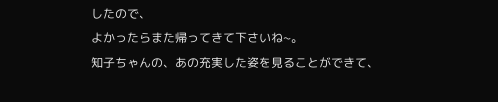したので、
よかったらまた帰ってきて下さいね~。
知子ちゃんの、あの充実した姿を見ることができて、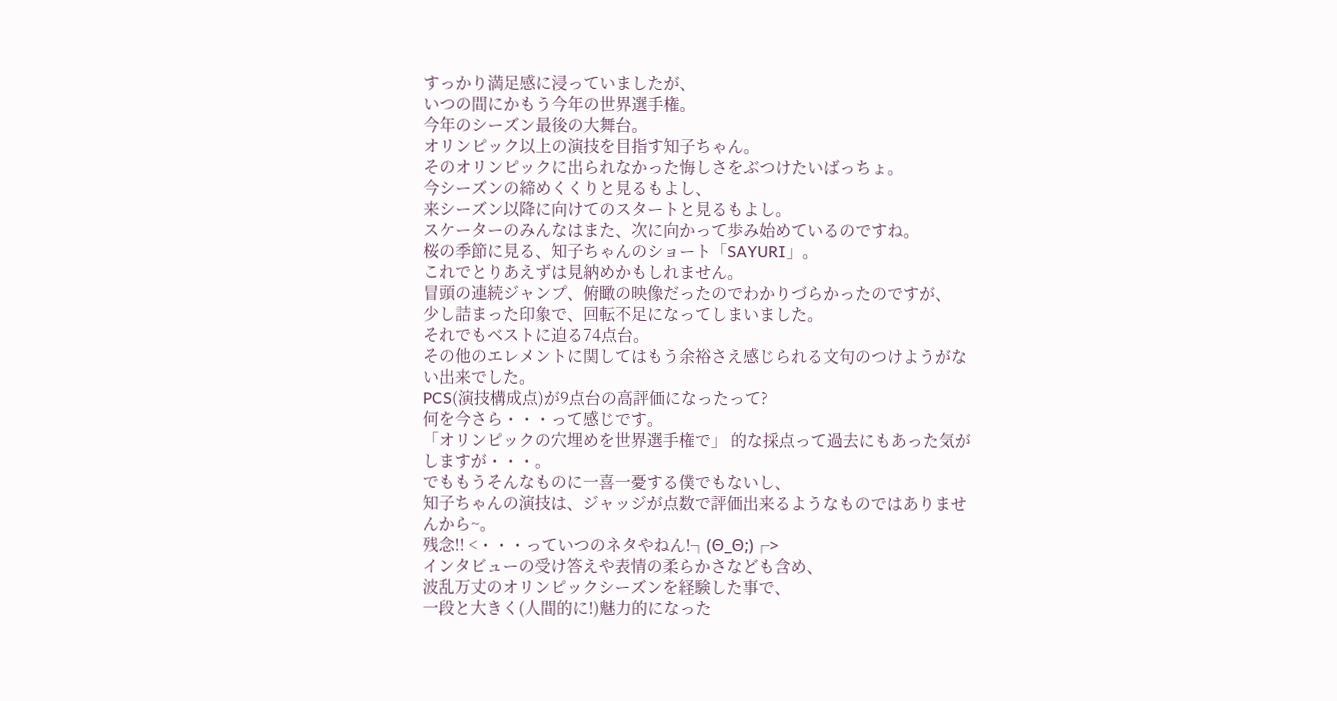すっかり満足感に浸っていましたが、
いつの間にかもう今年の世界選手権。
今年のシーズン最後の大舞台。
オリンピック以上の演技を目指す知子ちゃん。
そのオリンピックに出られなかった悔しさをぶつけたいばっちょ。
今シーズンの締めくくりと見るもよし、
来シーズン以降に向けてのスタートと見るもよし。
スケーターのみんなはまた、次に向かって歩み始めているのですね。
桜の季節に見る、知子ちゃんのショート「SAYURI」。
これでとりあえずは見納めかもしれません。
冒頭の連続ジャンプ、俯瞰の映像だったのでわかりづらかったのですが、
少し詰まった印象で、回転不足になってしまいました。
それでもベストに迫る74点台。
その他のエレメントに関してはもう余裕さえ感じられる文句のつけようがない出来でした。
PCS(演技構成点)が9点台の高評価になったって?
何を今さら・・・って感じです。
「オリンピックの穴埋めを世界選手権で」 的な採点って過去にもあった気がしますが・・・。
でももうそんなものに一喜一憂する僕でもないし、
知子ちゃんの演技は、ジャッジが点数で評価出来るようなものではありませんから~。
残念!! <・・・っていつのネタやねん!┐(Θ_Θ;)┌>
インタビューの受け答えや表情の柔らかさなども含め、
波乱万丈のオリンピックシーズンを経験した事で、
一段と大きく(人間的に!)魅力的になった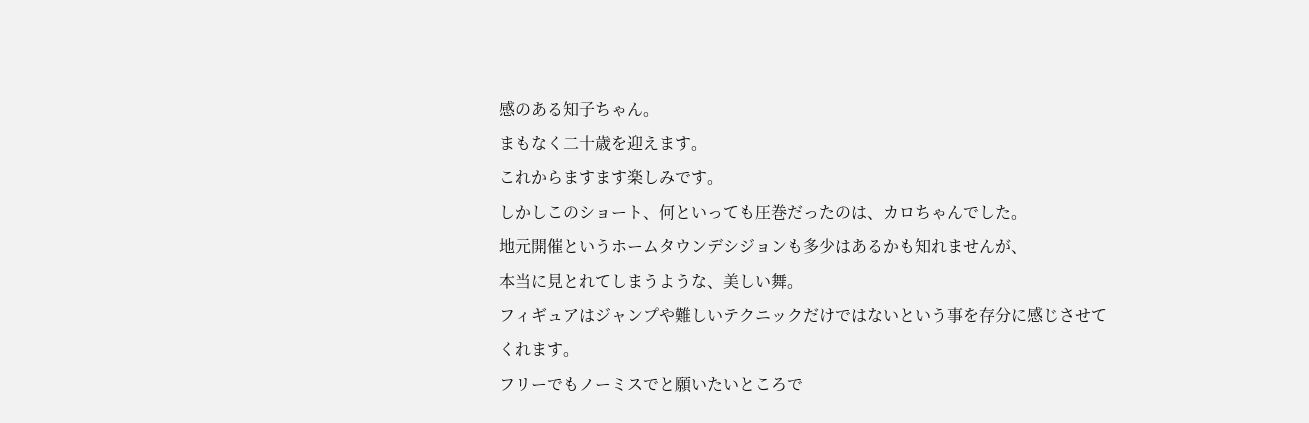感のある知子ちゃん。
まもなく二十歳を迎えます。
これからますます楽しみです。
しかしこのショート、何といっても圧巻だったのは、カロちゃんでした。
地元開催というホームタウンデシジョンも多少はあるかも知れませんが、
本当に見とれてしまうような、美しい舞。
フィギュアはジャンプや難しいテクニックだけではないという事を存分に感じさせてくれます。
フリーでもノーミスでと願いたいところで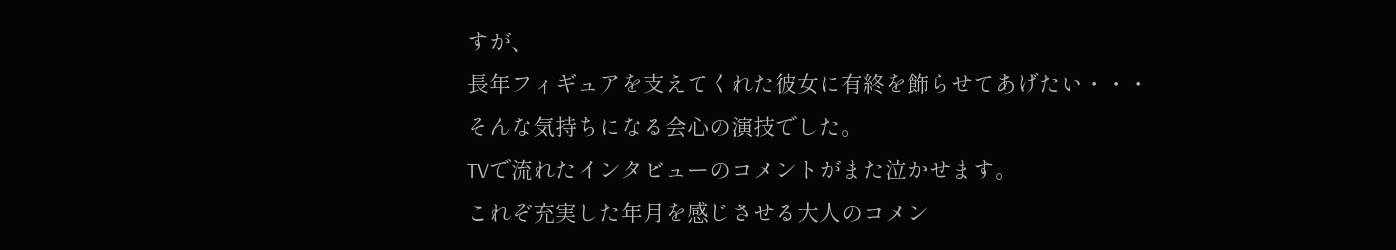すが、
長年フィギュアを支えてくれた彼女に有終を飾らせてあげたい・・・
そんな気持ちになる会心の演技でした。
TVで流れたインタビューのコメントがまた泣かせます。
これぞ充実した年月を感じさせる大人のコメン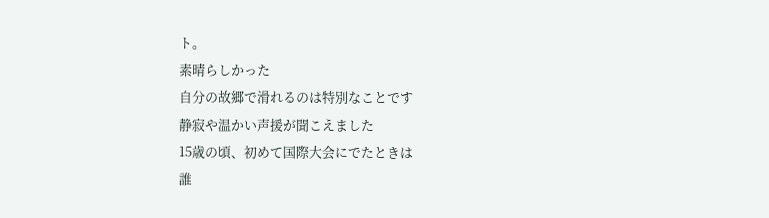ト。
素晴らしかった
自分の故郷で滑れるのは特別なことです
静寂や温かい声援が聞こえました
15歳の頃、初めて国際大会にでたときは
誰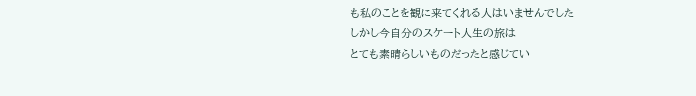も私のことを観に来てくれる人はいませんでした
しかし今自分のスケート人生の旅は
とても素晴らしいものだったと感じてい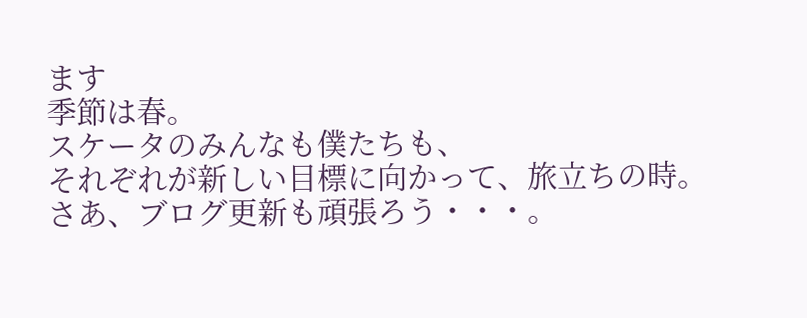ます
季節は春。
スケータのみんなも僕たちも、
それぞれが新しい目標に向かって、旅立ちの時。
さあ、ブログ更新も頑張ろう・・・。